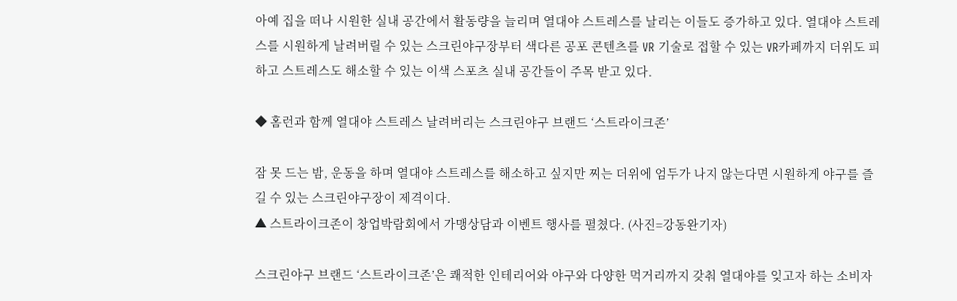아예 집을 떠나 시원한 실내 공간에서 활동량을 늘리며 열대야 스트레스를 날리는 이들도 증가하고 있다. 열대야 스트레스를 시원하게 날려버릴 수 있는 스크린야구장부터 색다른 공포 콘텐츠를 VR 기술로 접할 수 있는 VR카페까지 더위도 피하고 스트레스도 해소할 수 있는 이색 스포츠 실내 공간들이 주목 받고 있다.

◆ 홈런과 함께 열대야 스트레스 날려버리는 스크린야구 브랜드 ‘스트라이크존’

잠 못 드는 밤, 운동을 하며 열대야 스트레스를 해소하고 싶지만 찌는 더위에 엄두가 나지 않는다면 시원하게 야구를 즐길 수 있는 스크린야구장이 제격이다.
▲ 스트라이크존이 창업박람회에서 가맹상담과 이벤트 행사를 펼쳤다. (사진=강동완기자)

스크린야구 브랜드 ‘스트라이크존’은 쾌적한 인테리어와 야구와 다양한 먹거리까지 갖춰 열대야를 잊고자 하는 소비자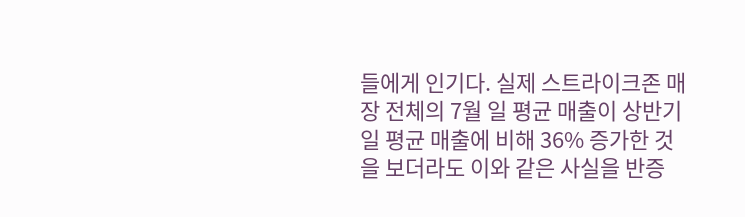들에게 인기다. 실제 스트라이크존 매장 전체의 7월 일 평균 매출이 상반기 일 평균 매출에 비해 36% 증가한 것을 보더라도 이와 같은 사실을 반증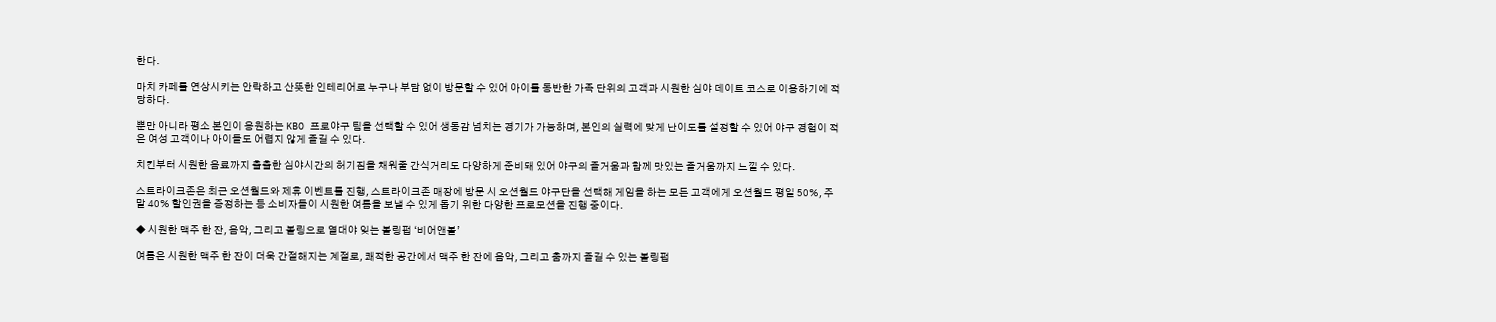한다.

마치 카페를 연상시키는 안락하고 산뜻한 인테리어로 누구나 부담 없이 방문할 수 있어 아이를 동반한 가족 단위의 고객과 시원한 심야 데이트 코스로 이용하기에 적당하다.

뿐만 아니라 평소 본인이 응원하는 KBO 프로야구 팀을 선택할 수 있어 생동감 넘치는 경기가 가능하며, 본인의 실력에 맞게 난이도를 설정할 수 있어 야구 경험이 적은 여성 고객이나 아이들도 어렵지 않게 즐길 수 있다.

치킨부터 시원한 음료까지 출출한 심야시간의 허기짐을 채워줄 간식거리도 다양하게 준비돼 있어 야구의 즐거움과 함께 맛있는 즐거움까지 느낄 수 있다.

스트라이크존은 최근 오션월드와 제휴 이벤트를 진행, 스트라이크존 매장에 방문 시 오션월드 야구단을 선택해 게임을 하는 모든 고객에게 오션월드 평일 50%, 주말 40% 할인권을 증정하는 등 소비자들이 시원한 여름을 보낼 수 있게 돕기 위한 다양한 프로모션을 진행 중이다.

◆ 시원한 맥주 한 잔, 음악, 그리고 볼링으로 열대야 잊는 볼링펍 ‘비어앤볼’

여름은 시원한 맥주 한 잔이 더욱 간절해지는 계절로, 쾌적한 공간에서 맥주 한 잔에 음악, 그리고 춤까지 즐길 수 있는 볼링펍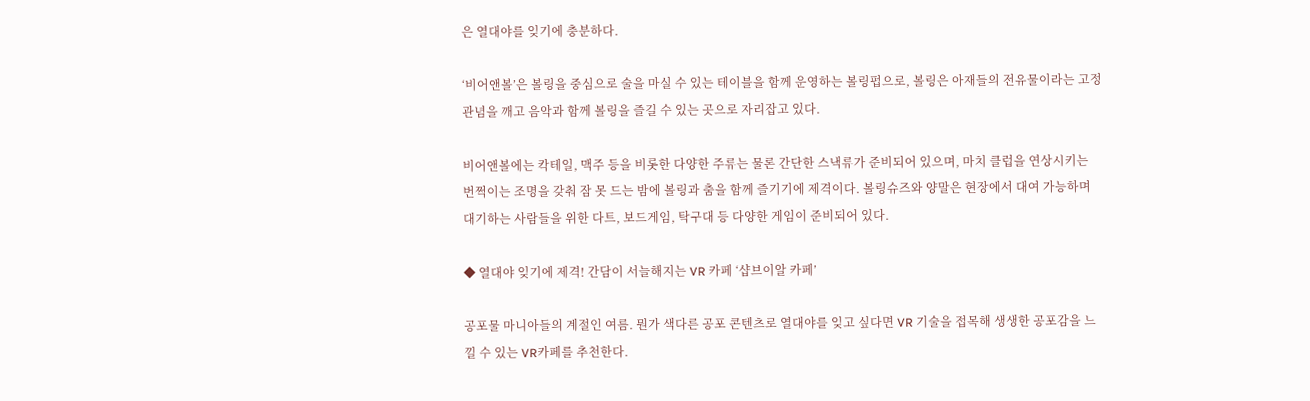은 열대야를 잊기에 충분하다.

‘비어앤볼’은 볼링을 중심으로 술을 마실 수 있는 테이블을 함께 운영하는 볼링펍으로, 볼링은 아재들의 전유물이라는 고정관념을 깨고 음악과 함께 볼링을 즐길 수 있는 곳으로 자리잡고 있다.

비어앤볼에는 칵테일, 맥주 등을 비롯한 다양한 주류는 물론 간단한 스낵류가 준비되어 있으며, 마치 클럽을 연상시키는 번쩍이는 조명을 갖춰 잠 못 드는 밤에 볼링과 춤을 함께 즐기기에 제격이다. 볼링슈즈와 양말은 현장에서 대여 가능하며 대기하는 사람들을 위한 다트, 보드게임, 탁구대 등 다양한 게임이 준비되어 있다.

◆ 열대야 잊기에 제격! 간담이 서늘해지는 VR 카페 ‘샵브이알 카페’

공포물 마니아들의 계절인 여름. 뭔가 색다른 공포 콘텐츠로 열대야를 잊고 싶다면 VR 기술을 접목해 생생한 공포감을 느낄 수 있는 VR카페를 추천한다.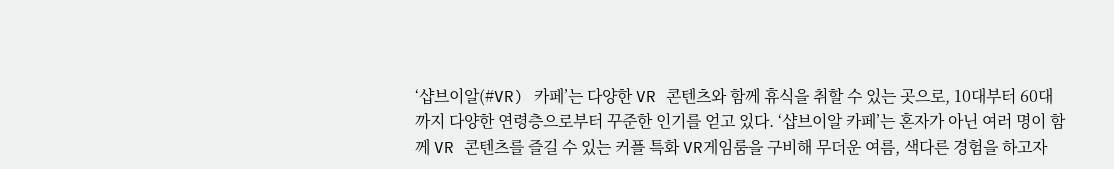‘샵브이알(#VR) 카페’는 다양한 VR 콘텐츠와 함께 휴식을 취할 수 있는 곳으로, 10대부터 60대까지 다양한 연령층으로부터 꾸준한 인기를 얻고 있다. ‘샵브이알 카페’는 혼자가 아닌 여러 명이 함께 VR 콘텐츠를 즐길 수 있는 커플 특화 VR게임룸을 구비해 무더운 여름, 색다른 경험을 하고자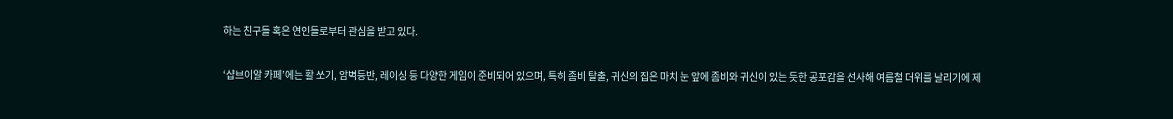하는 친구들 혹은 연인들로부터 관심을 받고 있다.

‘샵브이알 카페’에는 활 쏘기, 암벽등반, 레이싱 등 다양한 게임이 준비되어 있으며, 특히 좀비 탈출, 귀신의 집은 마치 눈 앞에 좀비와 귀신이 있는 듯한 공포감을 선사해 여름철 더위를 날리기에 제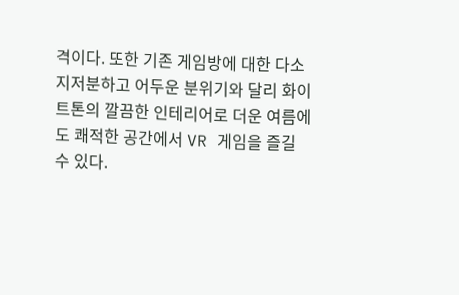격이다. 또한 기존 게임방에 대한 다소 지저분하고 어두운 분위기와 달리 화이트톤의 깔끔한 인테리어로 더운 여름에도 쾌적한 공간에서 VR 게임을 즐길 수 있다.